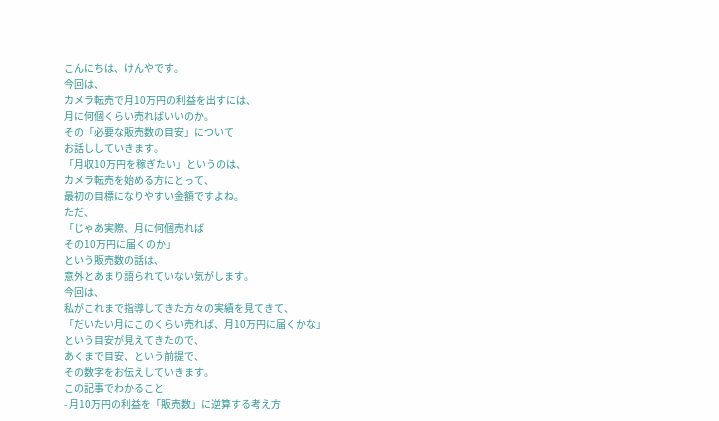こんにちは、けんやです。
今回は、
カメラ転売で月10万円の利益を出すには、
月に何個くらい売ればいいのか。
その「必要な販売数の目安」について
お話ししていきます。
「月収10万円を稼ぎたい」というのは、
カメラ転売を始める方にとって、
最初の目標になりやすい金額ですよね。
ただ、
「じゃあ実際、月に何個売れば
その10万円に届くのか」
という販売数の話は、
意外とあまり語られていない気がします。
今回は、
私がこれまで指導してきた方々の実績を見てきて、
「だいたい月にこのくらい売れば、月10万円に届くかな」
という目安が見えてきたので、
あくまで目安、という前提で、
その数字をお伝えしていきます。
この記事でわかること
- 月10万円の利益を「販売数」に逆算する考え方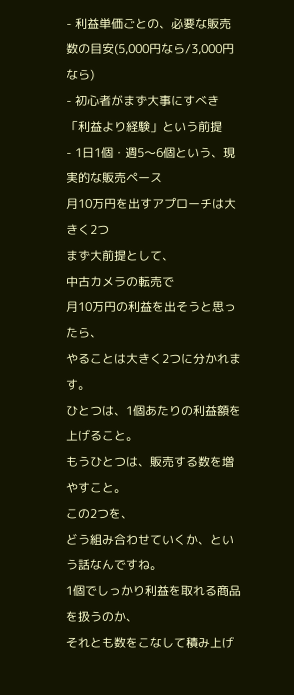- 利益単価ごとの、必要な販売数の目安(5,000円なら/3,000円なら)
- 初心者がまず大事にすべき「利益より経験」という前提
- 1日1個・週5〜6個という、現実的な販売ペース
月10万円を出すアプローチは大きく2つ
まず大前提として、
中古カメラの転売で
月10万円の利益を出そうと思ったら、
やることは大きく2つに分かれます。
ひとつは、1個あたりの利益額を上げること。
もうひとつは、販売する数を増やすこと。
この2つを、
どう組み合わせていくか、という話なんですね。
1個でしっかり利益を取れる商品を扱うのか、
それとも数をこなして積み上げ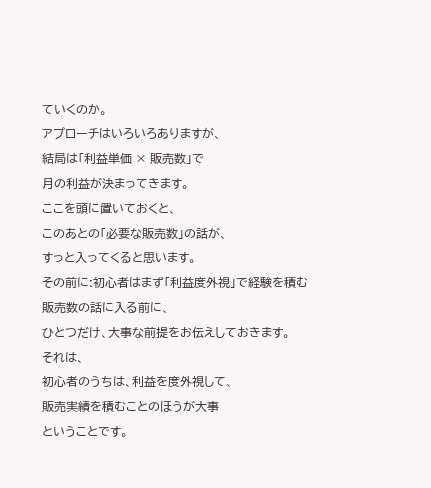ていくのか。
アプローチはいろいろありますが、
結局は「利益単価 × 販売数」で
月の利益が決まってきます。
ここを頭に置いておくと、
このあとの「必要な販売数」の話が、
すっと入ってくると思います。
その前に:初心者はまず「利益度外視」で経験を積む
販売数の話に入る前に、
ひとつだけ、大事な前提をお伝えしておきます。
それは、
初心者のうちは、利益を度外視して、
販売実績を積むことのほうが大事
ということです。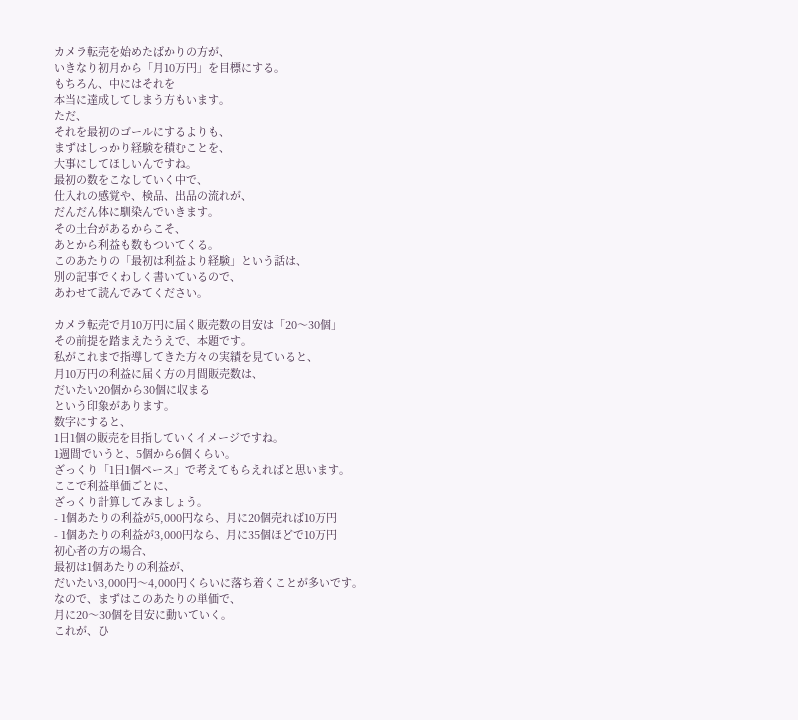カメラ転売を始めたばかりの方が、
いきなり初月から「月10万円」を目標にする。
もちろん、中にはそれを
本当に達成してしまう方もいます。
ただ、
それを最初のゴールにするよりも、
まずはしっかり経験を積むことを、
大事にしてほしいんですね。
最初の数をこなしていく中で、
仕入れの感覚や、検品、出品の流れが、
だんだん体に馴染んでいきます。
その土台があるからこそ、
あとから利益も数もついてくる。
このあたりの「最初は利益より経験」という話は、
別の記事でくわしく書いているので、
あわせて読んでみてください。

カメラ転売で月10万円に届く販売数の目安は「20〜30個」
その前提を踏まえたうえで、本題です。
私がこれまで指導してきた方々の実績を見ていると、
月10万円の利益に届く方の月間販売数は、
だいたい20個から30個に収まる
という印象があります。
数字にすると、
1日1個の販売を目指していくイメージですね。
1週間でいうと、5個から6個くらい。
ざっくり「1日1個ペース」で考えてもらえればと思います。
ここで利益単価ごとに、
ざっくり計算してみましょう。
- 1個あたりの利益が5,000円なら、月に20個売れば10万円
- 1個あたりの利益が3,000円なら、月に35個ほどで10万円
初心者の方の場合、
最初は1個あたりの利益が、
だいたい3,000円〜4,000円くらいに落ち着くことが多いです。
なので、まずはこのあたりの単価で、
月に20〜30個を目安に動いていく。
これが、ひ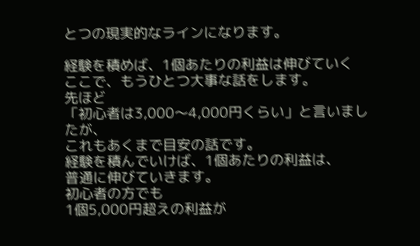とつの現実的なラインになります。

経験を積めば、1個あたりの利益は伸びていく
ここで、もうひとつ大事な話をします。
先ほど
「初心者は3,000〜4,000円くらい」と言いましたが、
これもあくまで目安の話です。
経験を積んでいけば、1個あたりの利益は、
普通に伸びていきます。
初心者の方でも
1個5,000円超えの利益が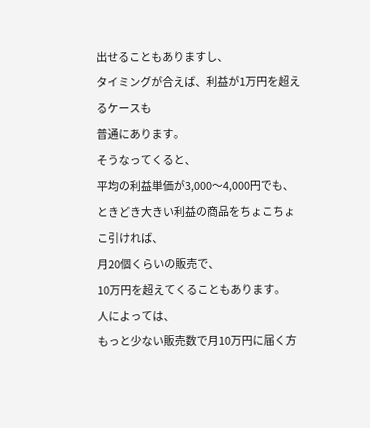出せることもありますし、
タイミングが合えば、利益が1万円を超えるケースも
普通にあります。
そうなってくると、
平均の利益単価が3,000〜4,000円でも、
ときどき大きい利益の商品をちょこちょこ引ければ、
月20個くらいの販売で、
10万円を超えてくることもあります。
人によっては、
もっと少ない販売数で月10万円に届く方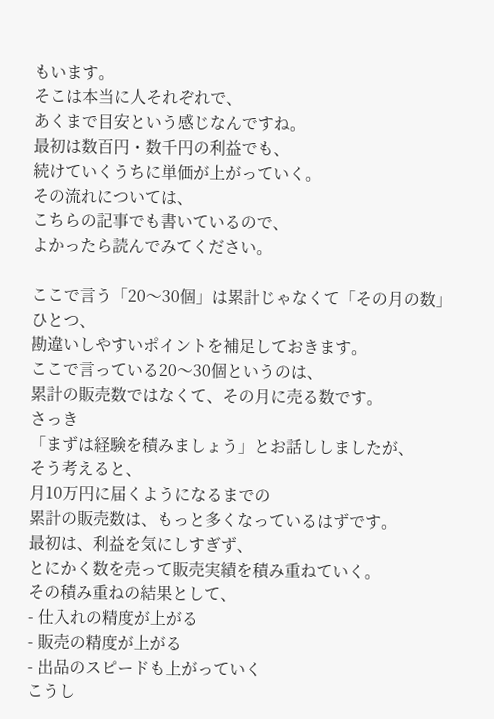もいます。
そこは本当に人それぞれで、
あくまで目安という感じなんですね。
最初は数百円・数千円の利益でも、
続けていくうちに単価が上がっていく。
その流れについては、
こちらの記事でも書いているので、
よかったら読んでみてください。

ここで言う「20〜30個」は累計じゃなくて「その月の数」
ひとつ、
勘違いしやすいポイントを補足しておきます。
ここで言っている20〜30個というのは、
累計の販売数ではなくて、その月に売る数です。
さっき
「まずは経験を積みましょう」とお話ししましたが、
そう考えると、
月10万円に届くようになるまでの
累計の販売数は、もっと多くなっているはずです。
最初は、利益を気にしすぎず、
とにかく数を売って販売実績を積み重ねていく。
その積み重ねの結果として、
- 仕入れの精度が上がる
- 販売の精度が上がる
- 出品のスピードも上がっていく
こうし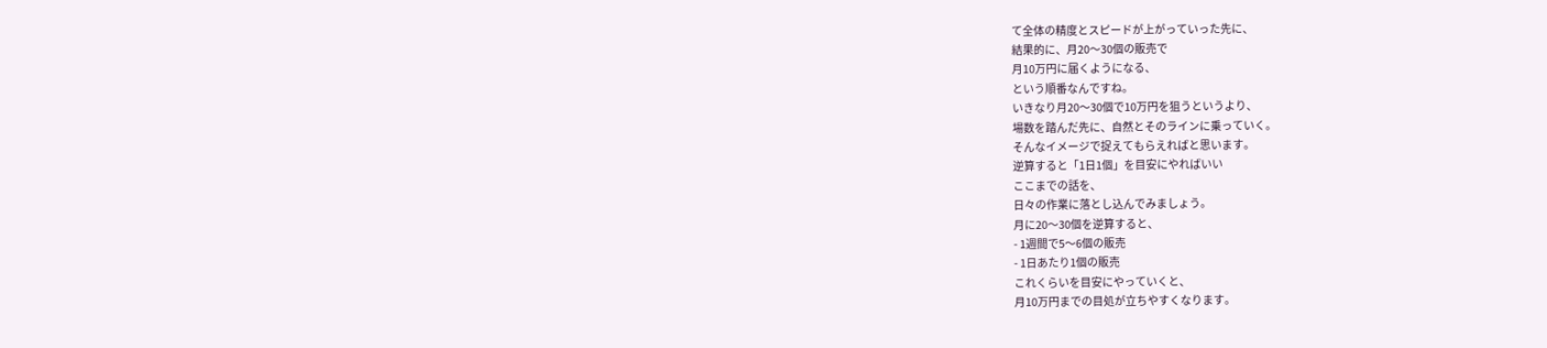て全体の精度とスピードが上がっていった先に、
結果的に、月20〜30個の販売で
月10万円に届くようになる、
という順番なんですね。
いきなり月20〜30個で10万円を狙うというより、
場数を踏んだ先に、自然とそのラインに乗っていく。
そんなイメージで捉えてもらえればと思います。
逆算すると「1日1個」を目安にやればいい
ここまでの話を、
日々の作業に落とし込んでみましょう。
月に20〜30個を逆算すると、
- 1週間で5〜6個の販売
- 1日あたり1個の販売
これくらいを目安にやっていくと、
月10万円までの目処が立ちやすくなります。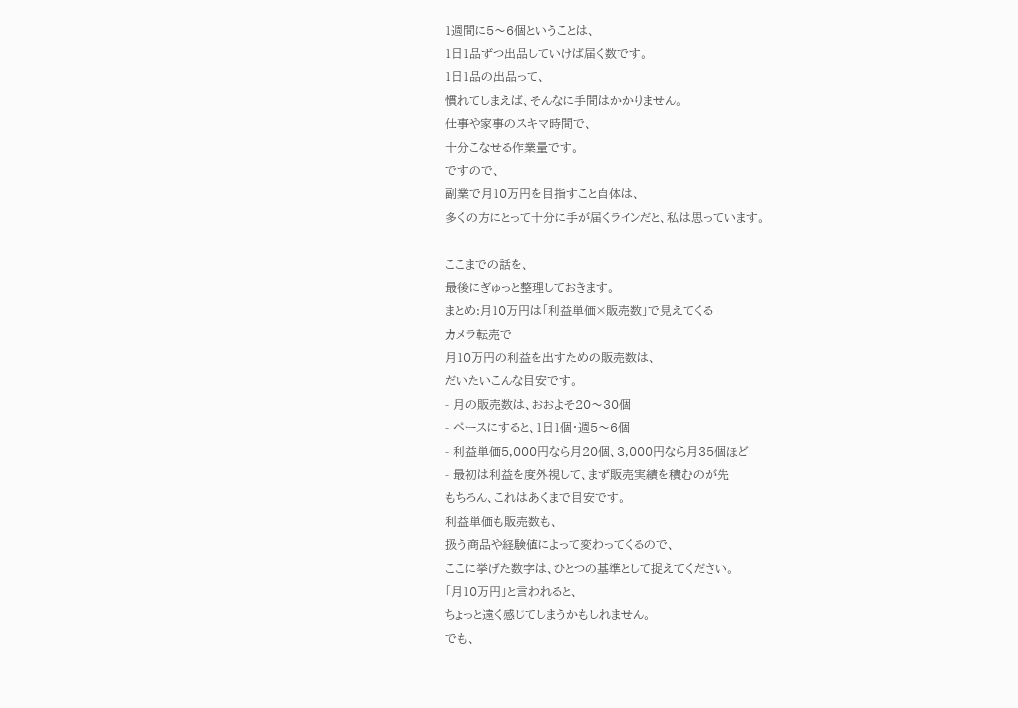1週間に5〜6個ということは、
1日1品ずつ出品していけば届く数です。
1日1品の出品って、
慣れてしまえば、そんなに手間はかかりません。
仕事や家事のスキマ時間で、
十分こなせる作業量です。
ですので、
副業で月10万円を目指すこと自体は、
多くの方にとって十分に手が届くラインだと、私は思っています。

ここまでの話を、
最後にぎゅっと整理しておきます。
まとめ:月10万円は「利益単価×販売数」で見えてくる
カメラ転売で
月10万円の利益を出すための販売数は、
だいたいこんな目安です。
- 月の販売数は、おおよそ20〜30個
- ペースにすると、1日1個・週5〜6個
- 利益単価5,000円なら月20個、3,000円なら月35個ほど
- 最初は利益を度外視して、まず販売実績を積むのが先
もちろん、これはあくまで目安です。
利益単価も販売数も、
扱う商品や経験値によって変わってくるので、
ここに挙げた数字は、ひとつの基準として捉えてください。
「月10万円」と言われると、
ちょっと遠く感じてしまうかもしれません。
でも、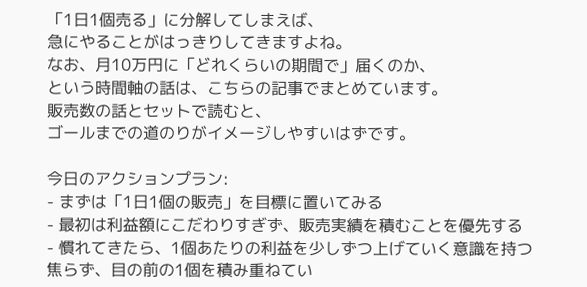「1日1個売る」に分解してしまえば、
急にやることがはっきりしてきますよね。
なお、月10万円に「どれくらいの期間で」届くのか、
という時間軸の話は、こちらの記事でまとめています。
販売数の話とセットで読むと、
ゴールまでの道のりがイメージしやすいはずです。

今日のアクションプラン:
- まずは「1日1個の販売」を目標に置いてみる
- 最初は利益額にこだわりすぎず、販売実績を積むことを優先する
- 慣れてきたら、1個あたりの利益を少しずつ上げていく意識を持つ
焦らず、目の前の1個を積み重ねてい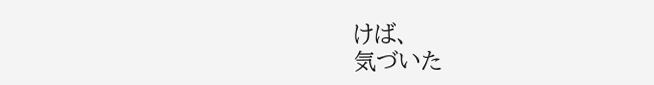けば、
気づいた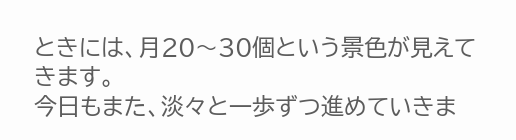ときには、月20〜30個という景色が見えてきます。
今日もまた、淡々と一歩ずつ進めていきま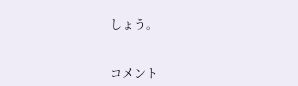しょう。


コメント